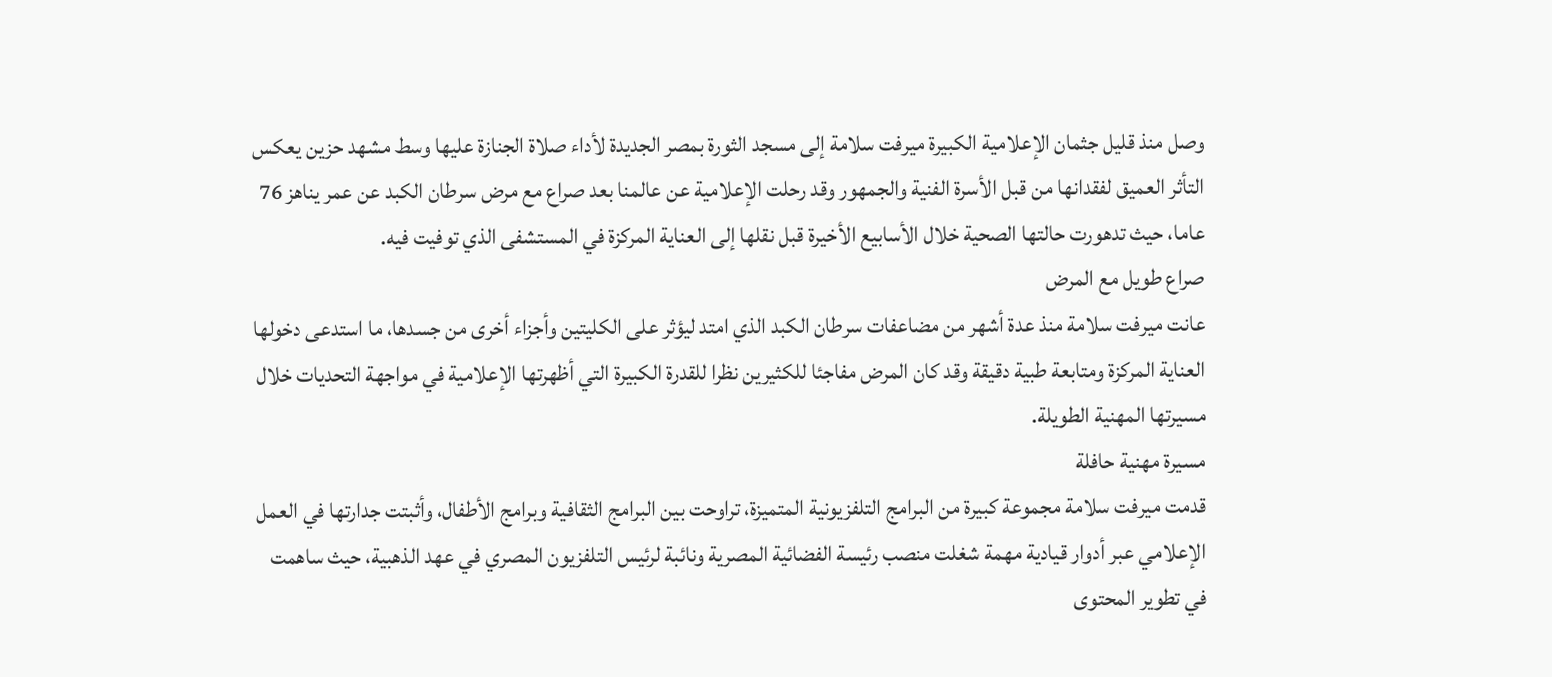وصل منذ قليل جثمان الإعلامية الكبيرة ميرفت سلامة إلى مسجد الثورة بمصر الجديدة لأداء صلاة الجنازة عليها وسط مشهد حزين يعكس التأثر العميق لفقدانها من قبل الأسرة الفنية والجمهور وقد رحلت الإعلامية عن عالمنا بعد صراع مع مرض سرطان الكبد عن عمر يناهز 76 عاما، حيث تدهورت حالتها الصحية خلال الأسابيع الأخيرة قبل نقلها إلى العناية المركزة في المستشفى الذي توفيت فيه.
صراع طويل مع المرض
عانت ميرفت سلامة منذ عدة أشهر من مضاعفات سرطان الكبد الذي امتد ليؤثر على الكليتين وأجزاء أخرى من جسدها، ما استدعى دخولها العناية المركزة ومتابعة طبية دقيقة وقد كان المرض مفاجئا للكثيرين نظرا للقدرة الكبيرة التي أظهرتها الإعلامية في مواجهة التحديات خلال مسيرتها المهنية الطويلة.
مسيرة مهنية حافلة
قدمت ميرفت سلامة مجموعة كبيرة من البرامج التلفزيونية المتميزة، تراوحت بين البرامج الثقافية وبرامج الأطفال، وأثبتت جدارتها في العمل الإعلامي عبر أدوار قيادية مهمة شغلت منصب رئيسة الفضائية المصرية ونائبة لرئيس التلفزيون المصري في عهد الذهبية، حيث ساهمت في تطوير المحتوى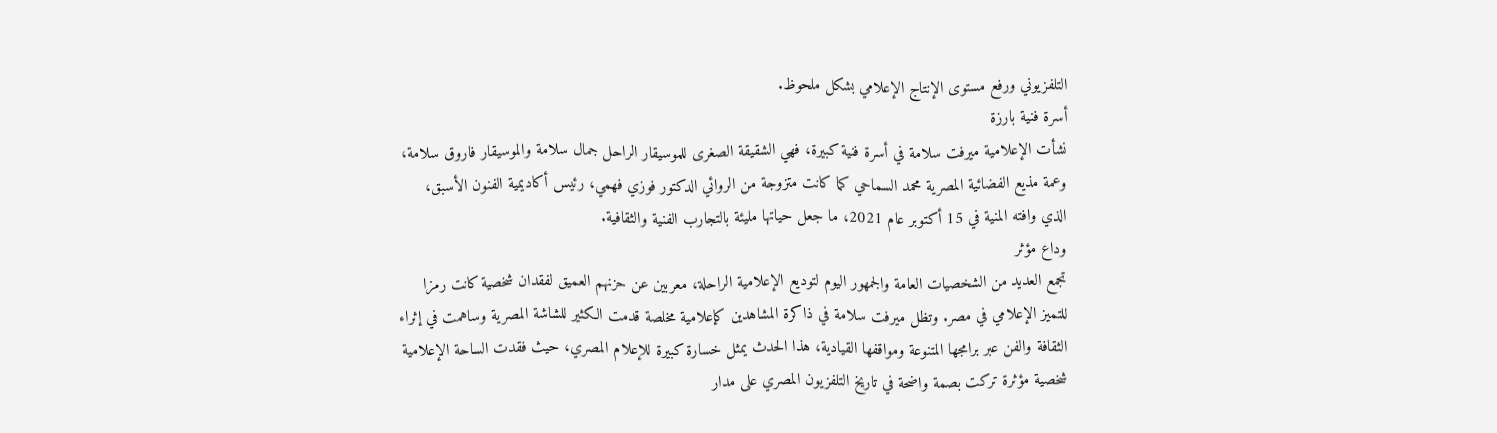التلفزيوني ورفع مستوى الإنتاج الإعلامي بشكل ملحوظ.
أسرة فنية بارزة
نشأت الإعلامية ميرفت سلامة في أسرة فنية كبيرة، فهي الشقيقة الصغرى للموسيقار الراحل جمال سلامة والموسيقار فاروق سلامة، وعمة مذيع الفضائية المصرية محمد السماحي كما كانت متزوجة من الروائي الدكتور فوزي فهمي، رئيس أكاديمية الفنون الأسبق، الذي وافته المنية في 15 أكتوبر عام 2021، ما جعل حياتها مليئة بالتجارب الفنية والثقافية.
وداع مؤثر
تجمع العديد من الشخصيات العامة والجمهور اليوم لتوديع الإعلامية الراحلة، معربين عن حزنهم العميق لفقدان شخصية كانت رمزا للتميز الإعلامي في مصر. وتظل ميرفت سلامة في ذاكرة المشاهدين كإعلامية مخلصة قدمت الكثير للشاشة المصرية وساهمت في إثراء الثقافة والفن عبر برامجها المتنوعة ومواقفها القيادية، هذا الحدث يمثل خسارة كبيرة للإعلام المصري، حيث فقدت الساحة الإعلامية شخصية مؤثرة تركت بصمة واضحة في تاريخ التلفزيون المصري على مدار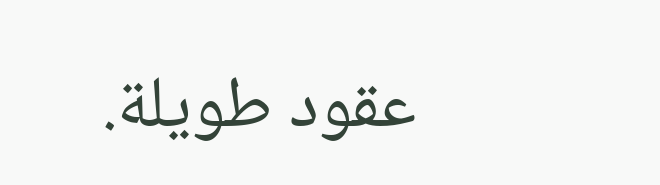عقود طويلة.